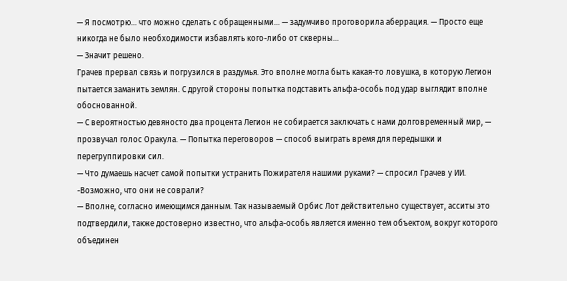— Я посмотрю… что можно сделать с обращенными… — задумчиво проговорила аберрация. — Просто еще никогда не было необходимости избавлять кого-либо от скверны…
— Значит решено.
Грачев прервал связь и погрузился в раздумья. Это вполне могла быть какая-то ловушка, в которую Легион пытается заманить землян. С другой стороны попытка подставить альфа-особь под удар выглядит вполне обоснованной.
— С вероятностью девяносто два процента Легион не собирается заключать с нами долговременный мир, — прозвучал голос Оракула. — Попытка переговоров — способ выиграть время для передышки и перегруппировки сил.
— Что думаешь насчет самой попытки устранить Пожирателя нашими руками? — спросил Грачев у ИИ. -Возможно, что они не соврали?
— Вполне, согласно имеющимся данным. Так называемый Орбис Лот действительно существует, асситы это подтвердили, также достоверно известно, что альфа-особь является именно тем объектом, вокруг которого объединен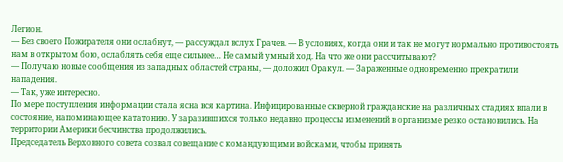Легион.
— Без своего Пожирателя они ослабнут, — рассуждал вслух Грачев. — В условиях, когда они и так не могут нормально противостоять нам в открытом бою, ослаблять себя еще сильнее… Не самый умный ход. На что же они рассчитывают?
— Получаю новые сообщения из западных областей страны, — доложил Оракул. — Зараженные одновременно прекратили нападения.
— Так, уже интересно.
По мере поступления информации стала ясна вся картина. Инфицированные скверной гражданские на различных стадиях впали в состояние, напоминающее кататонию. У заразившихся только недавно процессы изменений в организме резко остановились. На территории Америки бесчинства продолжились.
Председатель Верховного совета созвал совещание с командующими войсками, чтобы принять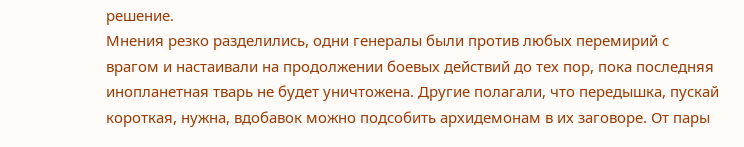решение.
Мнения резко разделились, одни генералы были против любых перемирий с врагом и настаивали на продолжении боевых действий до тех пор, пока последняя инопланетная тварь не будет уничтожена. Другие полагали, что передышка, пускай короткая, нужна, вдобавок можно подсобить архидемонам в их заговоре. От пары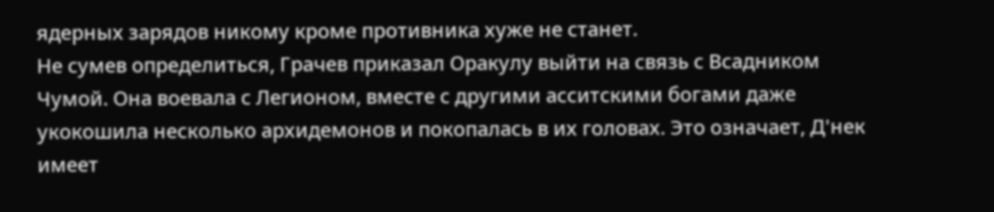ядерных зарядов никому кроме противника хуже не станет.
Не сумев определиться, Грачев приказал Оракулу выйти на связь с Всадником Чумой. Она воевала с Легионом, вместе с другими асситскими богами даже укокошила несколько архидемонов и покопалась в их головах. Это означает, Д'нек имеет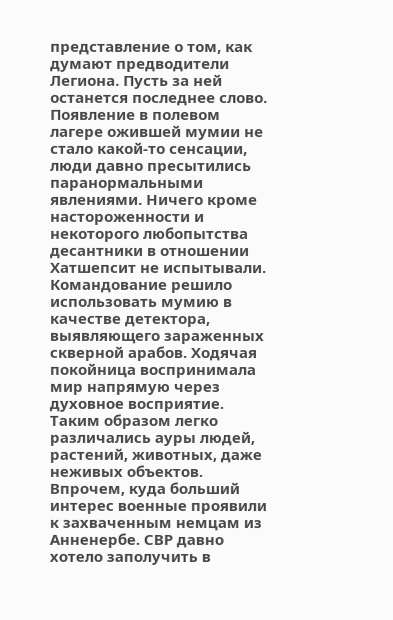представление о том, как думают предводители Легиона. Пусть за ней останется последнее слово.
Появление в полевом лагере ожившей мумии не стало какой-то сенсации, люди давно пресытились паранормальными явлениями. Ничего кроме настороженности и некоторого любопытства десантники в отношении Хатшепсит не испытывали. Командование решило использовать мумию в качестве детектора, выявляющего зараженных скверной арабов. Ходячая покойница воспринимала мир напрямую через духовное восприятие. Таким образом легко различались ауры людей, растений, животных, даже неживых объектов.
Впрочем, куда больший интерес военные проявили к захваченным немцам из Анненербе. СВР давно хотело заполучить в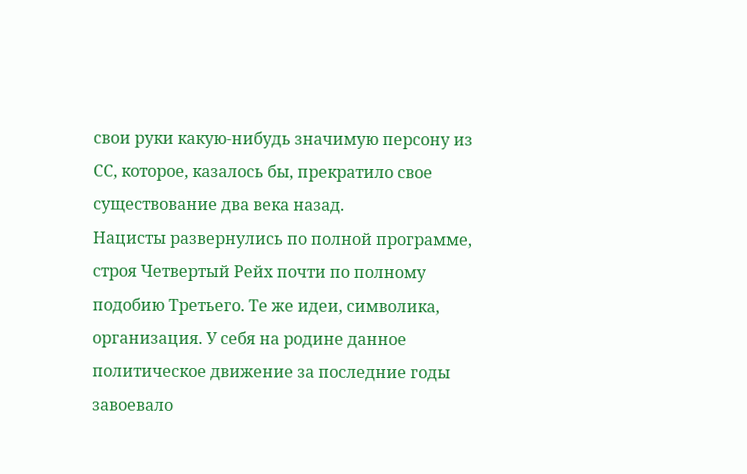свои руки какую-нибудь значимую персону из СС, которое, казалось бы, прекратило свое существование два века назад.
Нацисты развернулись по полной программе, строя Четвертый Рейх почти по полному подобию Третьего. Те же идеи, символика, организация. У себя на родине данное политическое движение за последние годы завоевало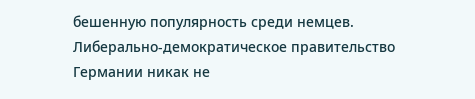бешенную популярность среди немцев. Либерально-демократическое правительство Германии никак не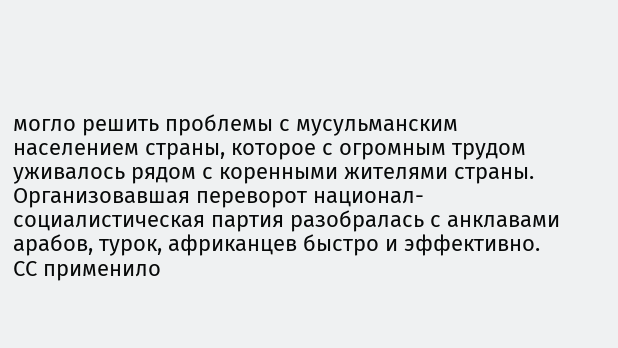могло решить проблемы с мусульманским населением страны, которое с огромным трудом уживалось рядом с коренными жителями страны.
Организовавшая переворот национал-социалистическая партия разобралась с анклавами арабов, турок, африканцев быстро и эффективно. СС применило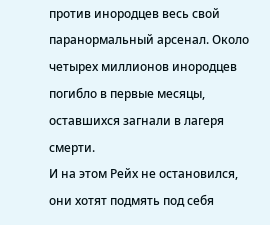против инородцев весь свой паранормальный арсенал. Около четырех миллионов инородцев погибло в первые месяцы, оставшихся загнали в лагеря смерти.
И на этом Рейх не остановился, они хотят подмять под себя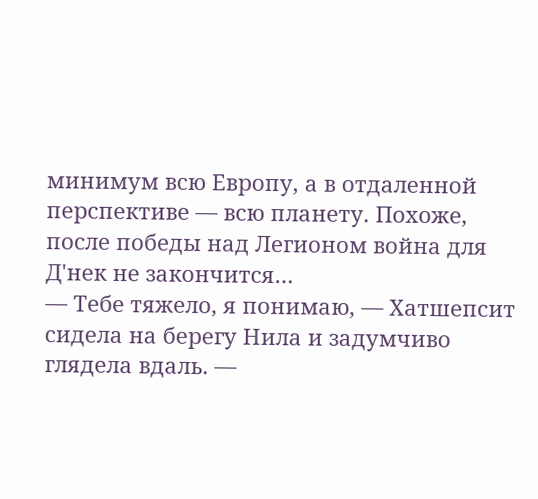минимум всю Европу, а в отдаленной перспективе — всю планету. Похоже, после победы над Легионом война для Д'нек не закончится…
— Тебе тяжело, я понимаю, — Хатшепсит сидела на берегу Нила и задумчиво глядела вдаль. —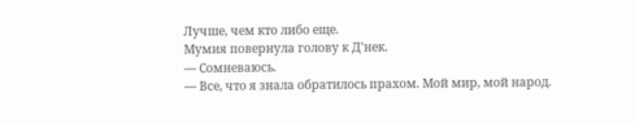Лучше, чем кто либо еще.
Мумия повернула голову к Д'нек.
— Сомневаюсь.
— Все, что я знала обратилось прахом. Мой мир, мой народ.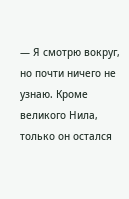— Я смотрю вокруг, но почти ничего не узнаю. Кроме великого Нила, только он остался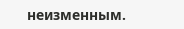неизменным.